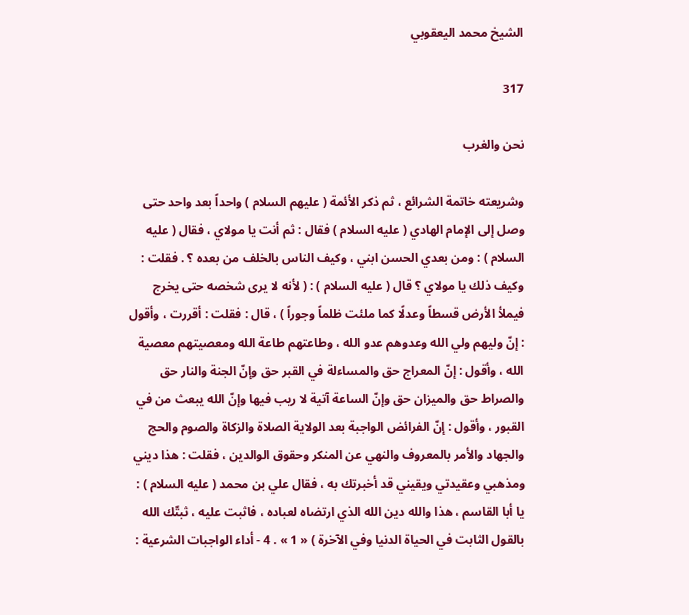الشيخ محمد اليعقوبي

317

نحن والغرب

وشريعته خاتمة الشرائع ، ثم ذكر الأئمة ( عليهم السلام ) واحداً بعد واحد حتى وصل إلى الإمام الهادي ( عليه السلام ) فقال : ثم أنت يا مولاي ، فقال ( عليه السلام ) : ومن بعدي الحسن ابني ، وكيف الناس بالخلف من بعده ؟ . فقلت : وكيف ذلك يا مولاي ؟ قال ( عليه السلام ) : ( لأنه لا يرى شخصه حتى يخرج فيملأ الأرض قسطاً وعدلًا كما ملئت ظلماً وجوراً ) ، قال : فقلت : أقررت ، وأقول : إنّ وليهم ولي الله وعدوهم عدو الله ، وطاعتهم طاعة الله ومعصيتهم معصية الله ، وأقول : إنّ المعراج حق والمساءلة في القبر حق وإنّ الجنة والنار حق والصراط حق والميزان حق وإنّ الساعة آتية لا ريب فيها وإنّ الله يبعث من في القبور ، وأقول : إنّ الفرائض الواجبة بعد الولاية الصلاة والزكاة والصوم والحج والجهاد والأمر بالمعروف والنهي عن المنكر وحقوق الوالدين ، فقلت : هذا ديني ومذهبي وعقيدتي ويقيني قد أخبرتك به ، فقال علي بن محمد ( عليه السلام ) : يا أبا القاسم ، هذا والله دين الله الذي ارتضاه لعباده ، فاثبت عليه ، ثبتّك الله بالقول الثابت في الحياة الدنيا وفي الآخرة ) « 1 » . 4 - أداء الواجبات الشرعية :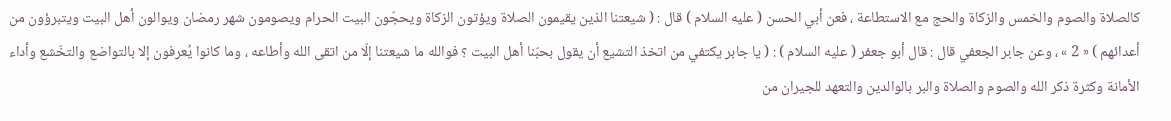كالصلاة والصوم والخمس والزكاة والحج مع الاستطاعة ، فعن أبي الحسن ( عليه السلام ) قال : ( شيعتنا الذين يقيمون الصلاة ويؤتون الزكاة ويحجّون البيت الحرام ويصومون شهر رمضان ويوالون أهل البيت ويتبرؤون من أعدائهم ) « 2 » ، وعن جابر الجعفي قال : قال أبو جعفر ( عليه السلام ) : ( يا جابر يكتفي من اتخذ التشيع أن يقول بحبّنا أهل البيت ؟ فوالله ما شيعتنا إلّا من اتقى الله وأطاعه ، وما كانوا يُعرفون إلا بالتواضع والتخّشع وأداء الأمانة وكثرة ذكر الله والصوم والصلاة والبر بالوالدين والتعهد للجيران من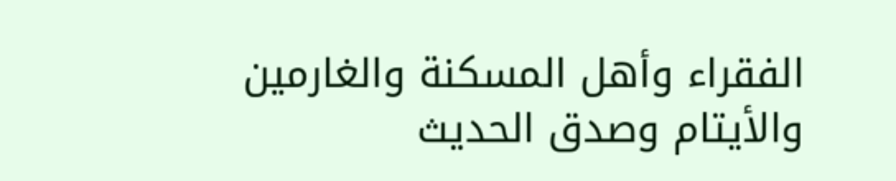الفقراء وأهل المسكنة والغارمين والأيتام وصدق الحديث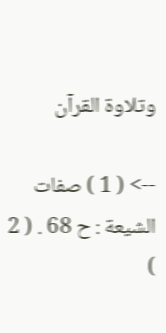وتلاوة القرآن

--> ( 1 ) صفات الشيعة : ح 68 . ( 2 )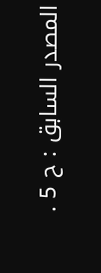المصدر السابق : ح 5 .